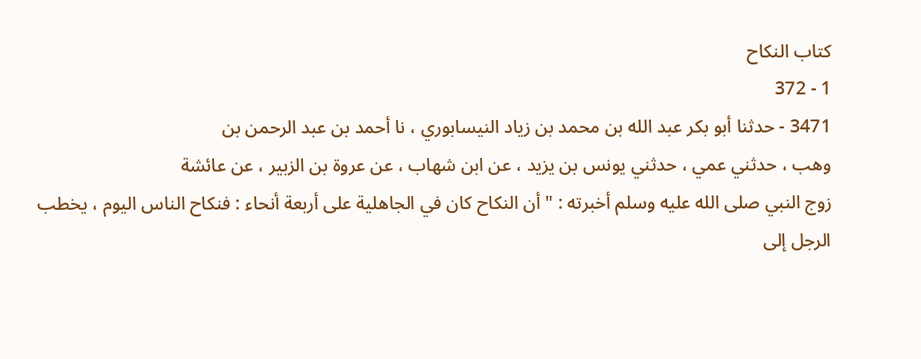كتاب النكاح
1 - 372
3471 - حدثنا أبو بكر عبد الله بن محمد بن زياد النيسابوري ، نا أحمد بن عبد الرحمن بن
وهب ، حدثني عمي ، حدثني يونس بن يزيد ، عن ابن شهاب ، عن عروة بن الزبير ، عن عائشة
زوج النبي صلى الله عليه وسلم أخبرته : " أن النكاح كان في الجاهلية على أربعة أنحاء : فنكاح الناس اليوم ، يخطب
الرجل إلى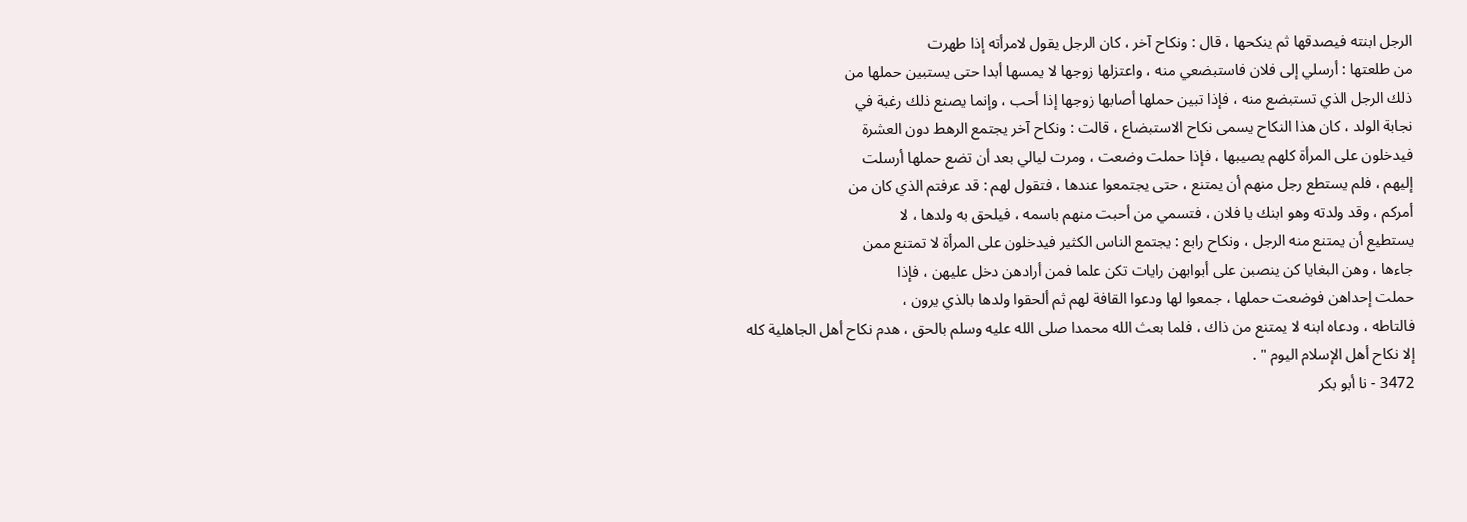الرجل ابنته فيصدقها ثم ينكحها ، قال : ونكاح آخر ، كان الرجل يقول لامرأته إذا طهرت
من طلعتها : أرسلي إلى فلان فاستبضعي منه ، واعتزلها زوجها لا يمسها أبدا حتى يستبين حملها من
ذلك الرجل الذي تستبضع منه ، فإذا تبين حملها أصابها زوجها إذا أحب ، وإنما يصنع ذلك رغبة في
نجابة الولد ، كان هذا النكاح يسمى نكاح الاستبضاع ، قالت : ونكاح آخر يجتمع الرهط دون العشرة
فيدخلون على المرأة كلهم يصيبها ، فإذا حملت وضعت ، ومرت ليالي بعد أن تضع حملها أرسلت
إليهم ، فلم يستطع رجل منهم أن يمتنع ، حتى يجتمعوا عندها ، فتقول لهم : قد عرفتم الذي كان من
أمركم ، وقد ولدته وهو ابنك يا فلان ، فتسمي من أحبت منهم باسمه ، فيلحق به ولدها ، لا
يستطيع أن يمتنع منه الرجل ، ونكاح رابع : يجتمع الناس الكثير فيدخلون على المرأة لا تمتنع ممن
جاءها ، وهن البغايا كن ينصبن على أبوابهن رايات تكن علما فمن أرادهن دخل عليهن ، فإذا
حملت إحداهن فوضعت حملها ، جمعوا لها ودعوا القافة لهم ثم ألحقوا ولدها بالذي يرون ،
فالتاطه ، ودعاه ابنه لا يمتنع من ذاك ، فلما بعث الله محمدا صلى الله عليه وسلم بالحق ، هدم نكاح أهل الجاهلية كله
إلا نكاح أهل الإسلام اليوم " .
3472 - نا أبو بكر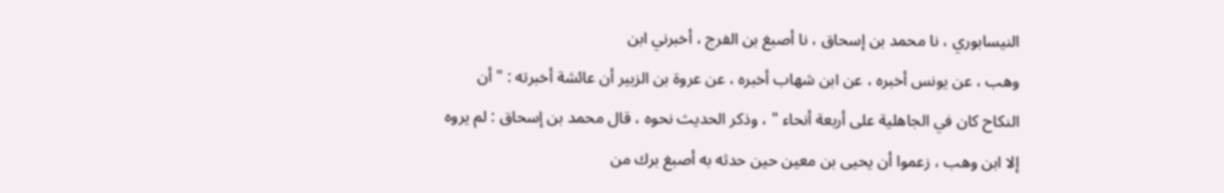النيسابوري ، نا محمد بن إسحاق ، نا أصبغ بن الفرج ، أخبرني ابن
وهب ، عن يونس أخبره ، عن ابن شهاب أخبره ، عن عروة بن الزبير أن عائشة أخبرته : " أن
النكاح كان في الجاهلية على أربعة أنحاء " ، وذكر الحديث نحوه ، قال محمد بن إسحاق : لم يروه
إلا ابن وهب ، زعموا أن يحيى بن معين حين حدثه به أصبغ برك من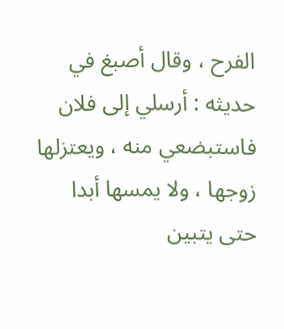الفرح ، وقال أصبغ في
حديثه : أرسلي إلى فلان فاستبضعي منه ، ويعتزلها زوجها ، ولا يمسها أبدا حتى يتبين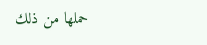حملها من ذلك